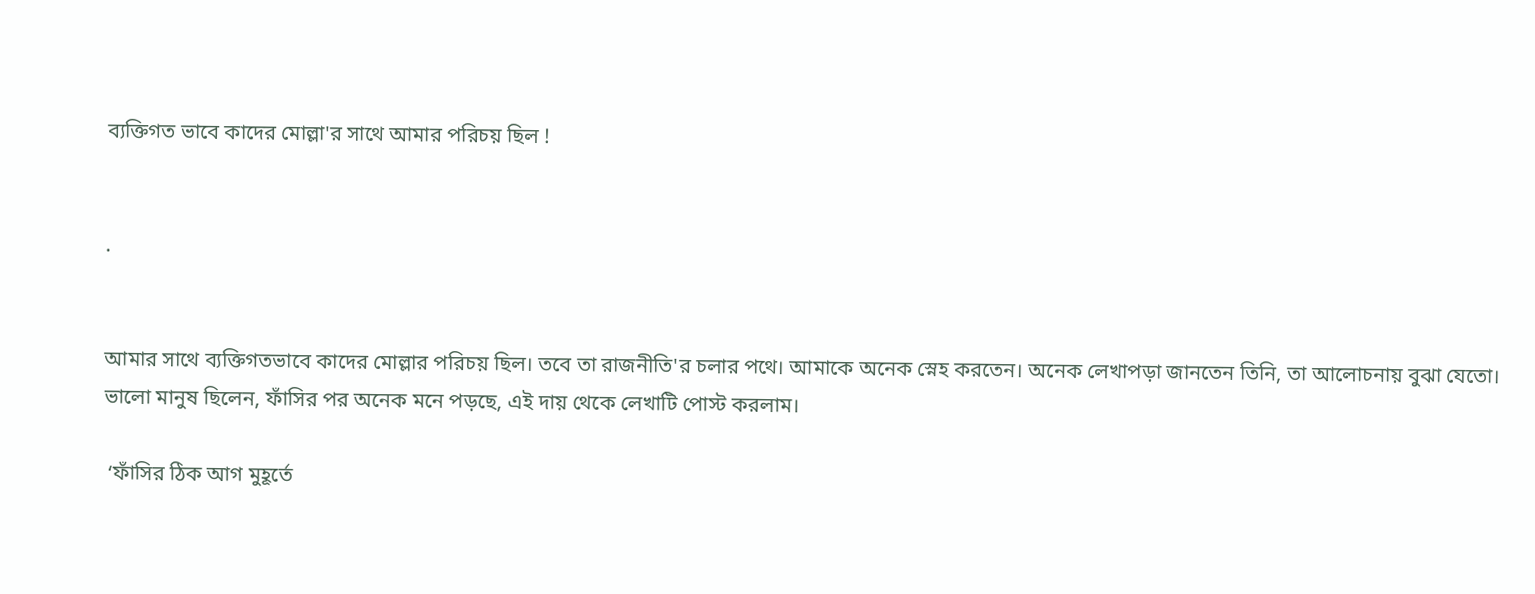ব্যক্তিগত ভাবে কাদের মোল্লা'র সাথে আমার পরিচয় ছিল !


.


আমার সাথে ব্যক্তিগতভাবে কাদের মোল্লার পরিচয় ছিল। তবে তা রাজনীতি'র চলার পথে। আমাকে অনেক স্নেহ করতেন। অনেক লেখাপড়া জানতেন তিনি, তা আলোচনায় বুঝা যেতো। ভালো মানুষ ছিলেন, ফাঁসির পর অনেক মনে পড়ছে, এই দায় থেকে লেখাটি পোস্ট করলাম।

 ‘ফাঁসির ঠিক আগ মুহূর্তে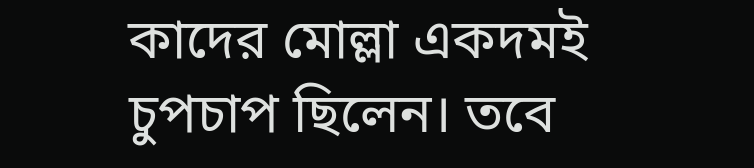কাদের মোল্লা একদমই চুপচাপ ছিলেন। তবে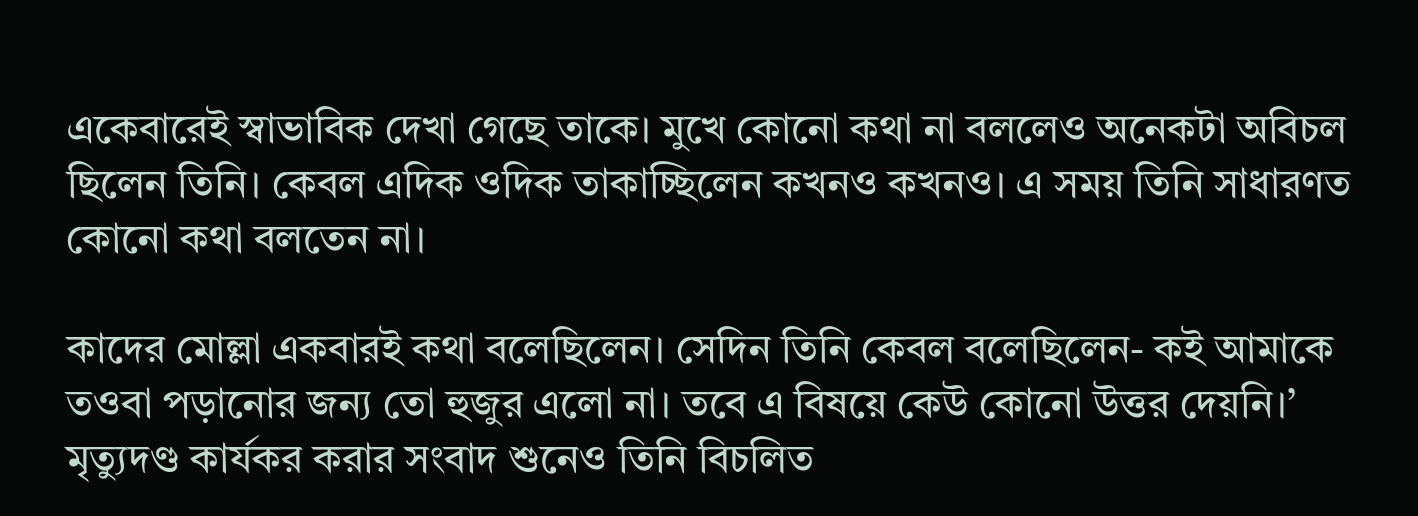একেবারেই স্বাভাবিক দেখা গেছে তাকে। মুখে কোনো কথা না বললেও অনেকটা অবিচল ছিলেন তিনি। কেবল এদিক ওদিক তাকাচ্ছিলেন কখনও কখনও। এ সময় তিনি সাধারণত কোনো কথা বলতেন না।

কাদের মোল্লা একবারই কথা বলেছিলেন। সেদিন তিনি কেবল বলেছিলেন- কই আমাকে তওবা পড়ানোর জন্য তো হুজুর এলো না। তবে এ বিষয়ে কেউ কোনো উত্তর দেয়নি।’ মৃত্যুদণ্ড কার্যকর করার সংবাদ শুনেও তিনি বিচলিত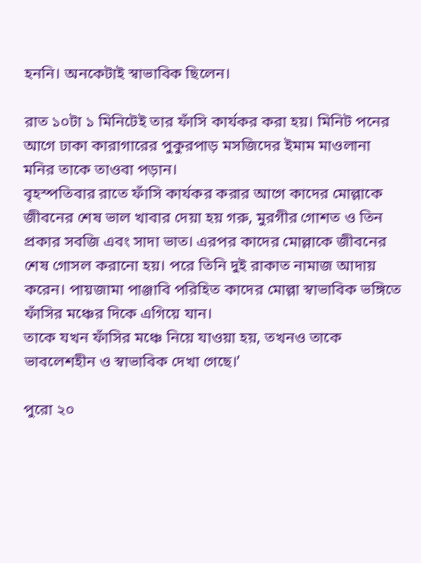হননি। অনকেটাই স্বাভাবিক ছিলেন।

রাত ১০টা ১ মিনিটেই তার ফাঁসি কার্যকর করা হয়। মিনিট পনের আগে ঢাকা কারাগারের পুকুরপাড় মসজিদের ইমাম মাওলানা মনির তাকে তাওবা পড়ান।
বৃহস্পতিবার রাতে ফাঁসি কার্যকর করার আগে কাদের মোল্লাকে জীবনের শেষ ভাল খাবার দেয়া হয় গরু, মুরগীর গোশত ও তিন প্রকার সবজি এবং সাদা ভাত। এরপর কাদের মোল্লাকে জীবনের শেষ গোসল করানো হয়। পরে তিনি দুই রাকাত নামাজ আদায় করেন। পায়জামা পাঞ্জাবি পরিহিত কাদের মোল্লা স্বাভাবিক ভঙ্গিতে ফাঁসির মঞ্চের দিকে এগিয়ে যান।
তাকে যখন ফাঁসির মঞ্চে নিয়ে যাওয়া হয়, তখনও তাকে ভাবলেশহীন ও স্বাভাবিক দেখা গেছে।’

পুরো ২০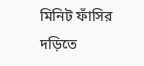মিনিট ফাঁসির দড়িতে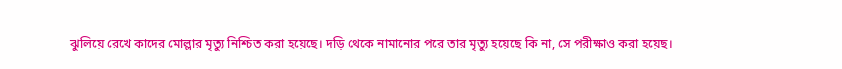ঝুলিয়ে রেখে কাদের মোল্লার মৃত্যু নিশ্চিত করা হয়েছে। দড়ি থেকে নামানোর পরে তার মৃত্যু হয়েছে কি না, সে পরীক্ষাও করা হয়েছ।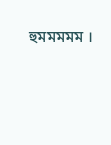হুমমমমম ।